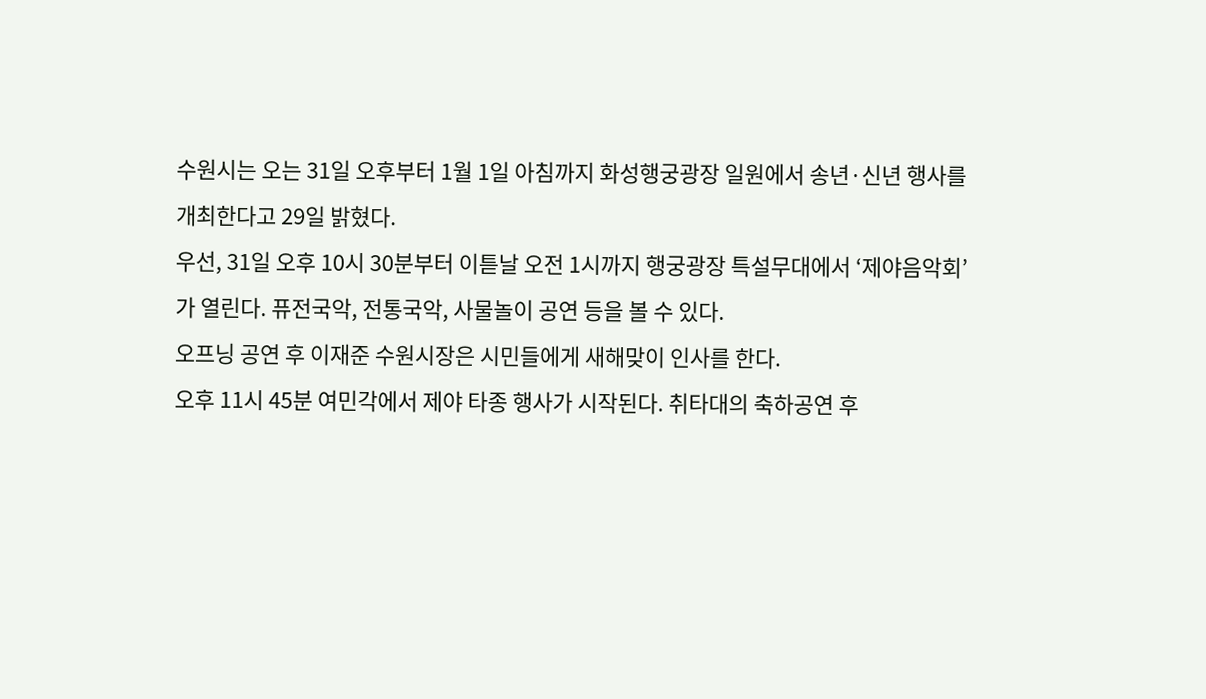수원시는 오는 31일 오후부터 1월 1일 아침까지 화성행궁광장 일원에서 송년·신년 행사를 개최한다고 29일 밝혔다.
우선, 31일 오후 10시 30분부터 이튿날 오전 1시까지 행궁광장 특설무대에서 ‘제야음악회’가 열린다. 퓨전국악, 전통국악, 사물놀이 공연 등을 볼 수 있다.
오프닝 공연 후 이재준 수원시장은 시민들에게 새해맞이 인사를 한다.
오후 11시 45분 여민각에서 제야 타종 행사가 시작된다. 취타대의 축하공연 후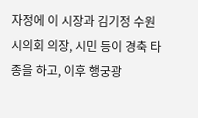자정에 이 시장과 김기정 수원시의회 의장, 시민 등이 경축 타종을 하고, 이후 행궁광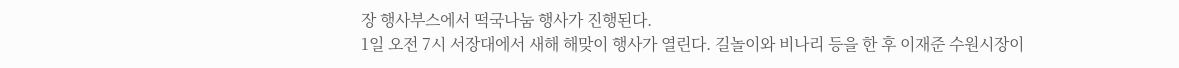장 행사부스에서 떡국나눔 행사가 진행된다.
1일 오전 7시 서장대에서 새해 해맞이 행사가 열린다. 길놀이와 비나리 등을 한 후 이재준 수원시장이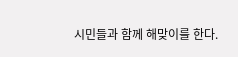시민들과 함께 해맞이를 한다.